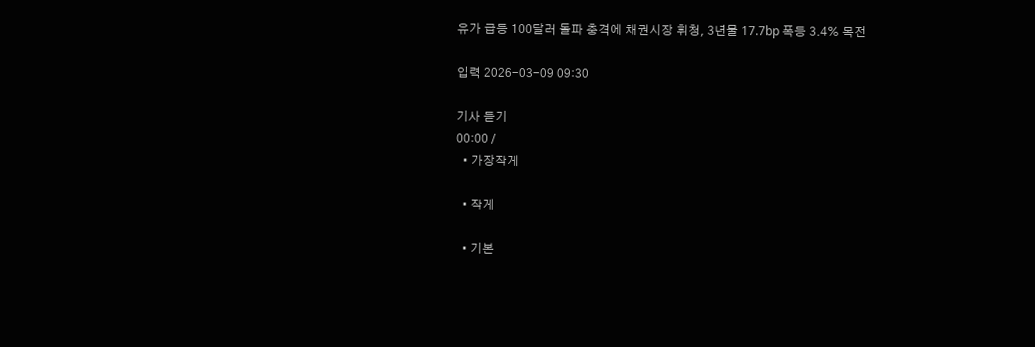유가 급등 100달러 돌파 충격에 채권시장 휘청, 3년물 17.7bp 폭등 3.4% 목전

입력 2026-03-09 09:30

기사 듣기
00:00 /
  • 가장작게

  • 작게

  • 기본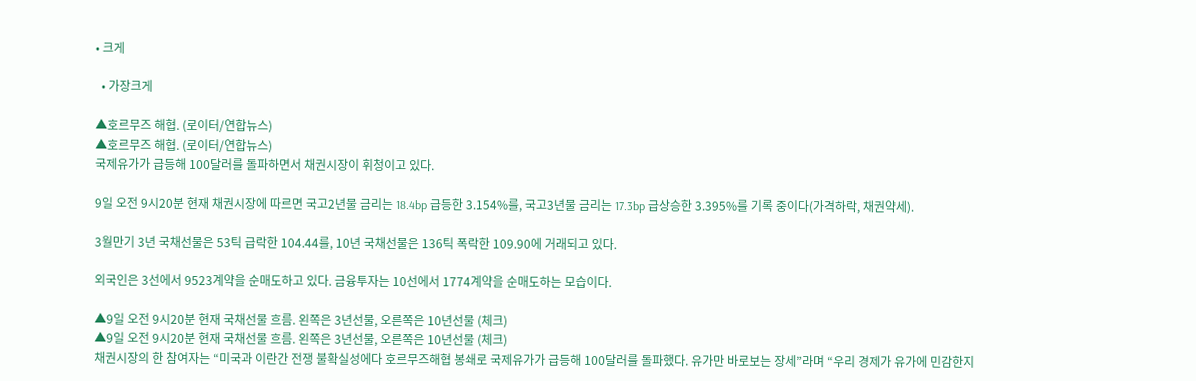• 크게

  • 가장크게

▲호르무즈 해협. (로이터/연합뉴스)
▲호르무즈 해협. (로이터/연합뉴스)
국제유가가 급등해 100달러를 돌파하면서 채권시장이 휘청이고 있다.

9일 오전 9시20분 현재 채권시장에 따르면 국고2년물 금리는 18.4bp 급등한 3.154%를, 국고3년물 금리는 17.3bp 급상승한 3.395%를 기록 중이다(가격하락, 채권약세).

3월만기 3년 국채선물은 53틱 급락한 104.44를, 10년 국채선물은 136틱 폭락한 109.90에 거래되고 있다.

외국인은 3선에서 9523계약을 순매도하고 있다. 금융투자는 10선에서 1774계약을 순매도하는 모습이다.

▲9일 오전 9시20분 현재 국채선물 흐름. 왼쪽은 3년선물, 오른쪽은 10년선물 (체크)
▲9일 오전 9시20분 현재 국채선물 흐름. 왼쪽은 3년선물, 오른쪽은 10년선물 (체크)
채권시장의 한 참여자는 “미국과 이란간 전쟁 불확실성에다 호르무즈해협 봉쇄로 국제유가가 급등해 100달러를 돌파했다. 유가만 바로보는 장세”라며 “우리 경제가 유가에 민감한지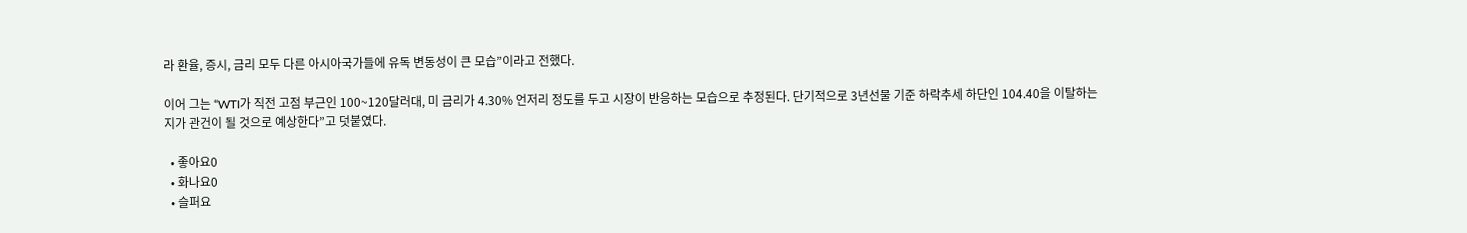라 환율, 증시, 금리 모두 다른 아시아국가들에 유독 변동성이 큰 모습”이라고 전했다.

이어 그는 “WTI가 직전 고점 부근인 100~120달러대, 미 금리가 4.30% 언저리 정도를 두고 시장이 반응하는 모습으로 추정된다. 단기적으로 3년선물 기준 하락추세 하단인 104.40을 이탈하는지가 관건이 될 것으로 예상한다”고 덧붙였다.

  • 좋아요0
  • 화나요0
  • 슬퍼요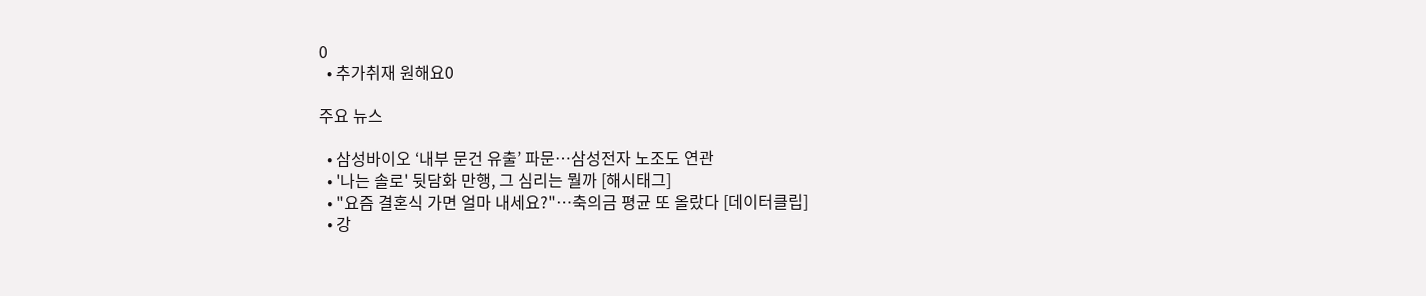0
  • 추가취재 원해요0

주요 뉴스

  • 삼성바이오 ‘내부 문건 유출’ 파문⋯삼성전자 노조도 연관
  • '나는 솔로' 뒷담화 만행, 그 심리는 뭘까 [해시태그]
  • "요즘 결혼식 가면 얼마 내세요?"…축의금 평균 또 올랐다 [데이터클립]
  • 강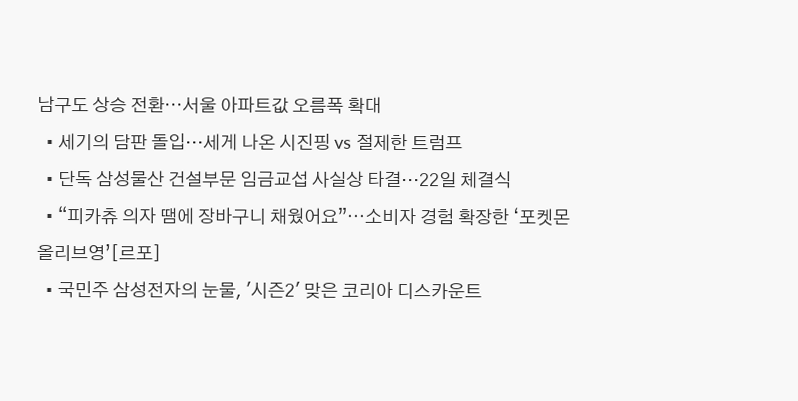남구도 상승 전환⋯서울 아파트값 오름폭 확대
  • 세기의 담판 돌입…세게 나온 시진핑 vs 절제한 트럼프
  • 단독 삼성물산 건설부문 임금교섭 사실상 타결…22일 체결식
  • “피카츄 의자 땜에 장바구니 채웠어요”⋯소비자 경험 확장한 ‘포켓몬 올리브영’[르포]
  • 국민주 삼성전자의 눈물, '시즌2' 맞은 코리아 디스카운트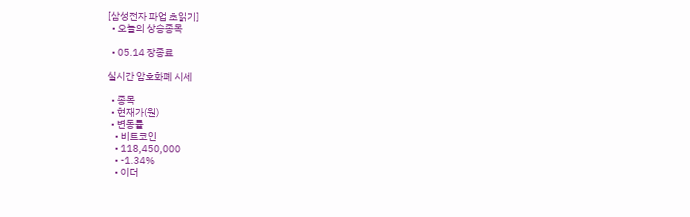[삼성전자 파업 초읽기]
  • 오늘의 상승종목

  • 05.14 장종료

실시간 암호화폐 시세

  • 종목
  • 현재가(원)
  • 변동률
    • 비트코인
    • 118,450,000
    • -1.34%
    • 이더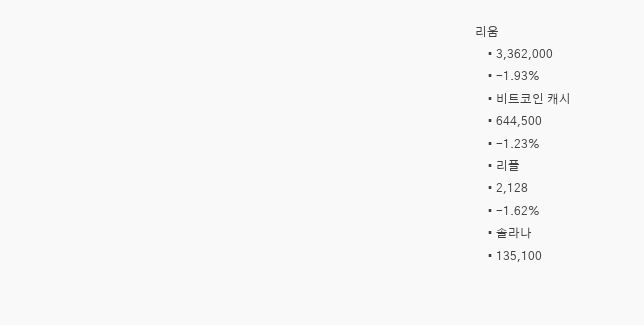리움
    • 3,362,000
    • -1.93%
    • 비트코인 캐시
    • 644,500
    • -1.23%
    • 리플
    • 2,128
    • -1.62%
    • 솔라나
    • 135,100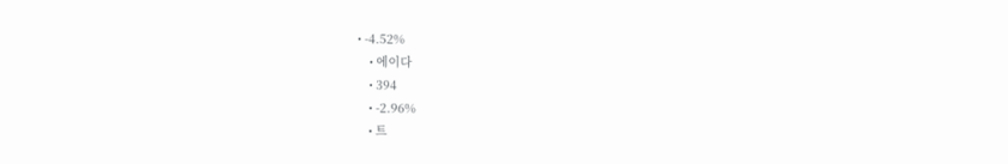• -4.52%
    • 에이다
    • 394
    • -2.96%
    • 트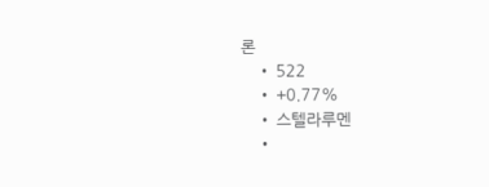론
    • 522
    • +0.77%
    • 스텔라루멘
    •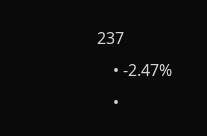237
    • -2.47%
    •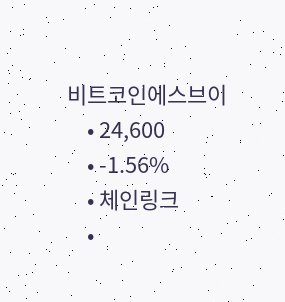비트코인에스브이
    • 24,600
    • -1.56%
    • 체인링크
    •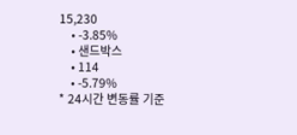15,230
    • -3.85%
    • 샌드박스
    • 114
    • -5.79%
* 24시간 변동률 기준